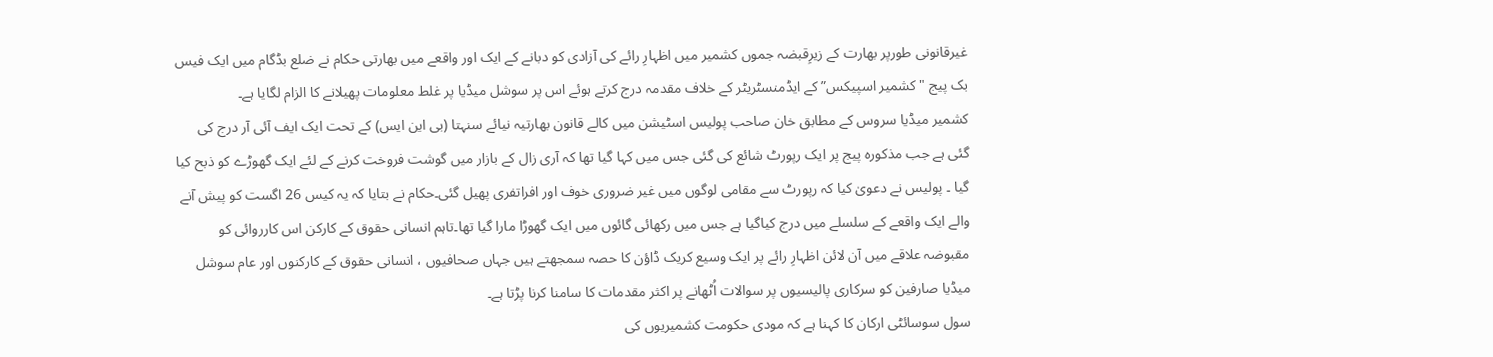غیرقانونی طورپر بھارت کے زیرِقبضہ جموں کشمیر میں اظہارِ رائے کی آزادی کو دبانے کے ایک اور واقعے میں بھارتی حکام نے ضلع بڈگام میں ایک فیس بک پیج "کشمیر اسپیکس” کے ایڈمنسٹریٹر کے خلاف مقدمہ درج کرتے ہوئے اس پر سوشل میڈیا پر غلط معلومات پھیلانے کا الزام لگایا ہے۔
کشمیر میڈیا سروس کے مطابق خان صاحب پولیس اسٹیشن میں کالے قانون بھارتیہ نیائے سنہتا (بی این ایس) کے تحت ایک ایف آئی آر درج کی گئی ہے جب مذکورہ پیج پر ایک رپورٹ شائع کی گئی جس میں کہا گیا تھا کہ آری زال کے بازار میں گوشت فروخت کرنے کے لئے ایک گھوڑے کو ذبح کیا گیا ۔ پولیس نے دعویٰ کیا کہ رپورٹ سے مقامی لوگوں میں غیر ضروری خوف اور افراتفری پھیل گئی۔حکام نے بتایا کہ یہ کیس 26 اگست کو پیش آنے والے ایک واقعے کے سلسلے میں درج کیاگیا ہے جس میں رکھائی گائوں میں ایک گھوڑا مارا گیا تھا۔تاہم انسانی حقوق کے کارکن اس کارروائی کو مقبوضہ علاقے میں آن لائن اظہارِ رائے پر ایک وسیع کریک ڈاؤن کا حصہ سمجھتے ہیں جہاں صحافیوں ، انسانی حقوق کے کارکنوں اور عام سوشل میڈیا صارفین کو سرکاری پالیسیوں پر سوالات اُٹھانے پر اکثر مقدمات کا سامنا کرنا پڑتا ہے۔
سول سوسائٹی ارکان کا کہنا ہے کہ مودی حکومت کشمیریوں کی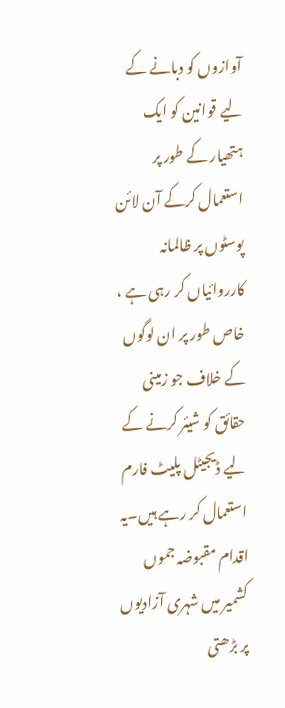آوازوں کو دبانے کے لیے قوانین کو ایک ہتھیار کے طور پر استعمال کرکے آن لائن پوسٹوں پر ظالمانہ کارروائیاں کر رہی ہے ، خاص طور پر ان لوگوں کے خلاف جو زمینی حقائق کو شیئر کرنے کے لیے ڈیجیٹل پلیٹ فارم استعمال کر رہے ہیں۔یہ اقدام مقبوضہ جموں کشمیر میں شہری آزادیوں پر بڑھتی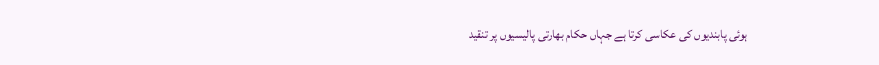ہوئی پابندیوں کی عکاسی کرتا ہے جہاں حکام بھارتی پالیسیوں پر تنقید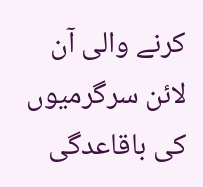کرنے والی آن لائن سرگرمیوں کی باقاعدگی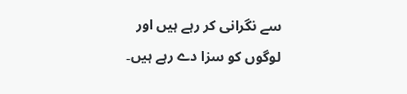سے نگرانی کر رہے ہیں اور لوگوں کو سزا دے رہے ہیں۔